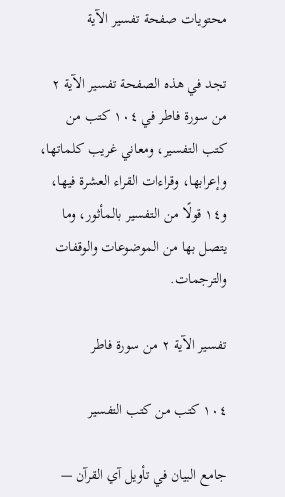محتويات صفحة تفسير الآية

تجد في هذه الصفحة تفسير الآية ٢ من سورة فاطر في ١٠٤ كتب من كتب التفسير، ومعاني غريب كلماتها، وإعرابها، وقراءات القراء العشرة فيها، و١٤ قولًا من التفسير بالمأثور، وما يتصل بها من الموضوعات والوقفات والترجمات.

تفسير الآية ٢ من سورة فاطر

١٠٤ كتب من كتب التفسير

جامع البيان في تأويل آي القرآن —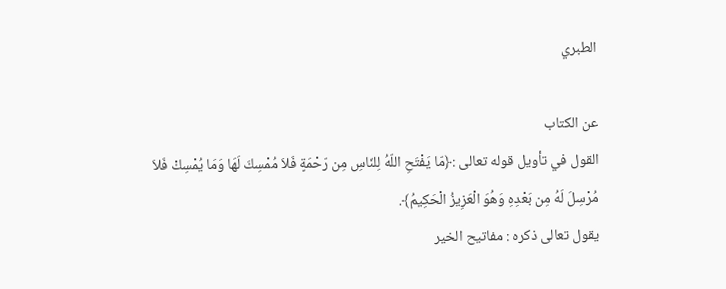الطبري

عن الكتاب
القول في تأويل قوله تعالى :﴿مّا يَفْتَحِ اللّهُ لِلنّاسِ مِن رّحْمَةٍ فَلاَ مُمْسِكَ لَهَا وَمَا يُمْسِكْ فَلاَ مُرْسِلَ لَهُ مِن بَعْدِهِ وَهُوَ الْعَزِيزُ الْحَكِيمُ﴾.
يقول تعالى ذكره : مفاتيح الخير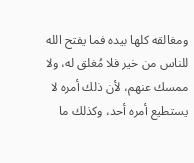ومغالقه كلها بيده فما يفتح الله للناس من خير فلا مُغلق له، ولا ممسك عنهم، لأن ذلك أمره لا يستطيع أمره أحد، وكذلك ما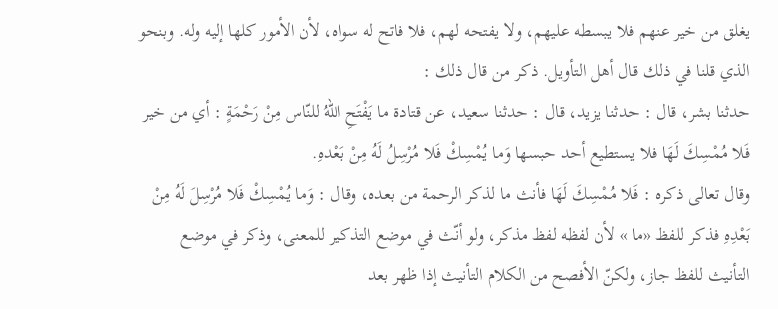يغلق من خير عنهم فلا يبسطه عليهم، ولا يفتحه لهم، فلا فاتح له سواه، لأن الأمور كلها إليه وله. وبنحو الذي قلنا في ذلك قال أهل التأويل. ذكر من قال ذلك :
حدثنا بشر، قال : حدثنا يزيد، قال : حدثنا سعيد، عن قتادة ما يَفْتَحِ اللّهُ للنّاس مِنْ رَحْمَةٍ : أي من خير فَلا مُمْسِكَ لَهَا فلا يستطيع أحد حبسها وَما يُمْسِكْ فَلا مُرْسِلُ لَهُ مِنْ بَعْدهِ.
وقال تعالى ذكره : فَلا مُمْسِكَ لَهَا فأنث ما لذكر الرحمة من بعده، وقال : وَما يُمْسِكْ فَلا مُرْسِلَ لَهُ مِنْ بَعْدِهِ فذكر للفظ «ما » لأن لفظه لفظ مذكر، ولو أنّث في موضع التذكير للمعنى، وذكر في موضع التأنيث للفظ جاز، ولكنّ الأفصح من الكلام التأنيث إذا ظهر بعد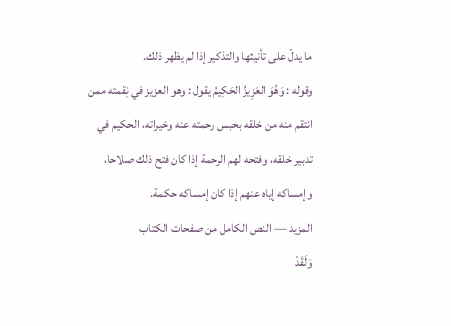ما يدلّ على تأنيثها والتذكير إذا لم يظهر ذلك.
وقوله : وَهُوَ العَزِيزُ الحَكِيمُ يقول : وهو العزيز في نِقمته ممن انتقم منه من خلقه بحبس رحمته عنه وخيراته، الحكيم في تدبير خلقه، وفتحه لهم الرحمة إذا كان فتح ذلك صلاحا، وإمساكه إياه عنهم إذا كان إمساكه حكمة.
المزيد — النص الكامل من صفحات الكتاب
وَلَقَدْ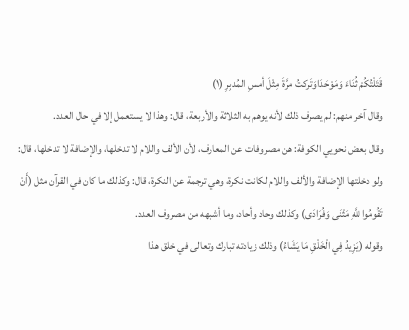قَتَلْتُكُمْ ثُنَاءَ وَمَوْحَدَاوَتَركتُ مرَّةَ مِثْلَ أمسِ المُدبِرِ (١)
وقال آخر منهم: لم يصرف ذلك لأنه يوهم به الثلاثة والأربعة، قال: وهذا لا يستعمل إلا في حال العدد.
وقال بعض نحويي الكوفة: هن مصروفات عن المعارف، لأن الألف واللام لا تدخلها، والإضافة لا تدخلها، قال: ولو دخلتها الإضافة والألف واللام لكانت نكرة، وهي ترجمة عن النكرة، قال: وكذلك ما كان في القرآن مثل (أَنْ تَقُومُوا للَّهِ مَثْنَى وَفُرَادَى) وكذلك وحاد وأحاد، وما أشبهه من مصروف العدد.
وقوله (يَزِيدُ فِي الْخَلْقِ مَا يَشَاءُ) وذلك زيادته تبارك وتعالى في خلق هذا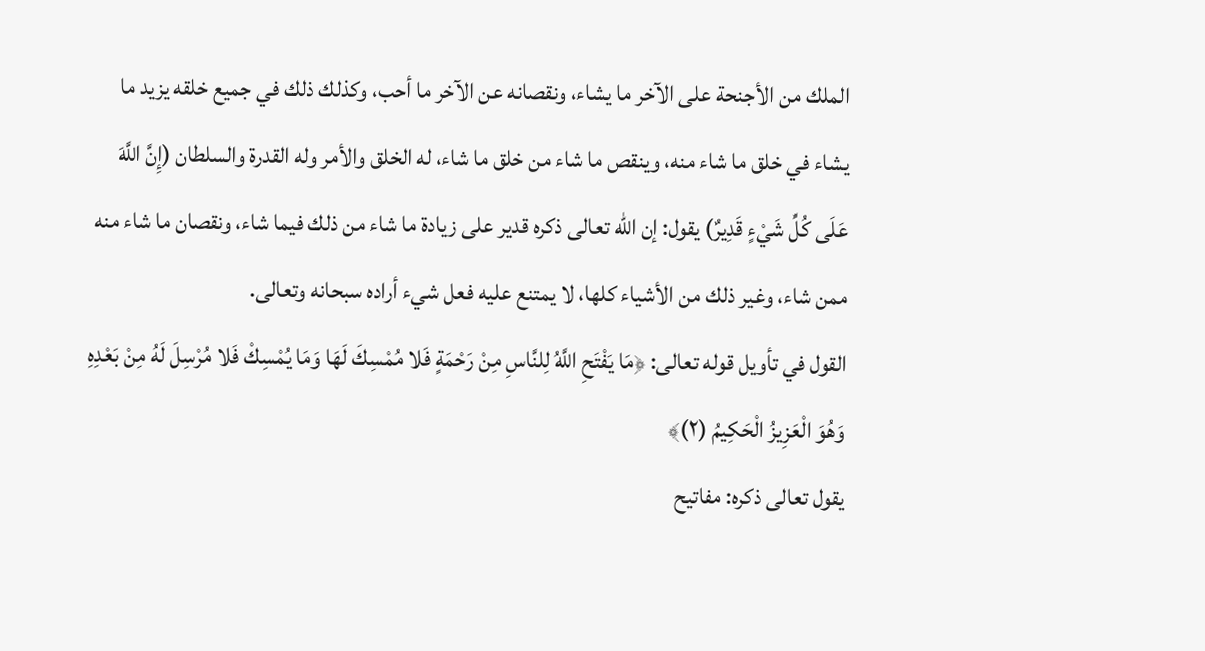الملك من الأجنحة على الآخر ما يشاء، ونقصانه عن الآخر ما أحب، وكذلك ذلك في جميع خلقه يزيد ما يشاء في خلق ما شاء منه، وينقص ما شاء من خلق ما شاء، له الخلق والأمر وله القدرة والسلطان (إِنَّ اللَّهَ عَلَى كُلِّ شَيْءٍ قَدِيرٌ) يقول: إن الله تعالى ذكره قدير على زيادة ما شاء من ذلك فيما شاء، ونقصان ما شاء منه ممن شاء، وغير ذلك من الأشياء كلها، لا يمتنع عليه فعل شيء أراده سبحانه وتعالى.
القول في تأويل قوله تعالى: ﴿مَا يَفْتَحِ اللَّهُ لِلنَّاسِ مِنْ رَحْمَةٍ فَلا مُمْسِكَ لَهَا وَمَا يُمْسِكْ فَلا مُرْسِلَ لَهُ مِنْ بَعْدِهِ وَهُوَ الْعَزِيزُ الْحَكِيمُ (٢)﴾
يقول تعالى ذكره: مفاتيح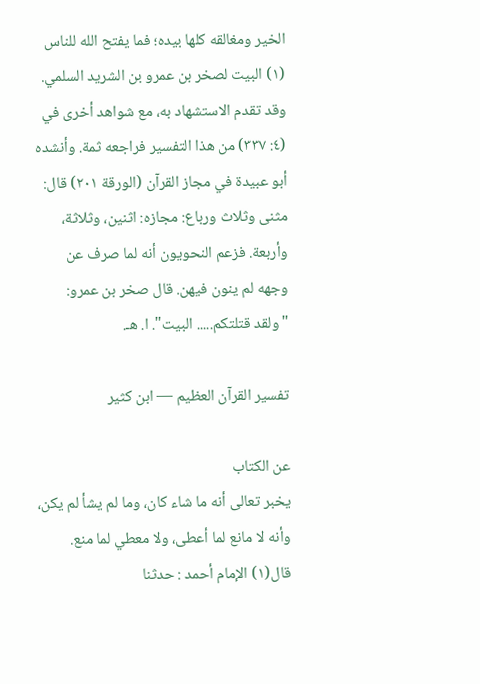الخير ومغالقه كلها بيده؛ فما يفتح الله للناس
(١) البيت لصخر بن عمرو بن الشريد السلمي. وقد تقدم الاستشهاد به، مع شواهد أخرى في (٤: ٣٣٧) من هذا التفسير فراجعه ثمة. وأنشده أبو عبيدة في مجاز القرآن (الورقة ٢٠١) قال: مثنى وثلاث ورباع: مجازه: اثنين، وثلاثة، وأربعة. فزعم النحويون أنه لما صرف عن وجهه لم ينون فيهن. قال صخر بن عمرو: "ولقد قتلتكم..... البيت". ا. هـ.

تفسير القرآن العظيم — ابن كثير

عن الكتاب
يخبر تعالى أنه ما شاء كان، وما لم يشأ لم يكن، وأنه لا مانع لما أعطى، ولا معطي لما منع. قال(١) الإمام أحمد : حدثنا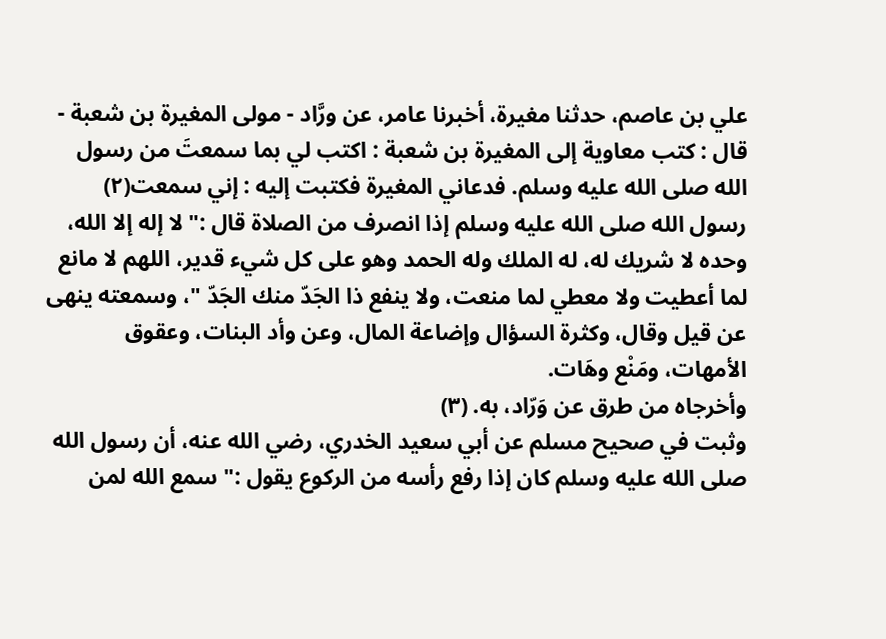علي بن عاصم، حدثنا مغيرة، أخبرنا عامر، عن ورَّاد - مولى المغيرة بن شعبة - قال : كتب معاوية إلى المغيرة بن شعبة : اكتب لي بما سمعتَ من رسول الله صلى الله عليه وسلم. فدعاني المغيرة فكتبت إليه : إني سمعت(٢) رسول الله صلى الله عليه وسلم إذا انصرف من الصلاة قال :" لا إله إلا الله، وحده لا شريك له، له الملك وله الحمد وهو على كل شيء قدير، اللهم لا مانع لما أعطيت ولا معطي لما منعت، ولا ينفع ذا الجَدّ منك الجَدّ "، وسمعته ينهى عن قيل وقال، وكثرة السؤال وإضاعة المال، وعن وأد البنات، وعقوق الأمهات، ومَنْع وهَات.
وأخرجاه من طرق عن وَرّاد، به. (٣)
وثبت في صحيح مسلم عن أبي سعيد الخدري، رضي الله عنه، أن رسول الله صلى الله عليه وسلم كان إذا رفع رأسه من الركوع يقول :" سمع الله لمن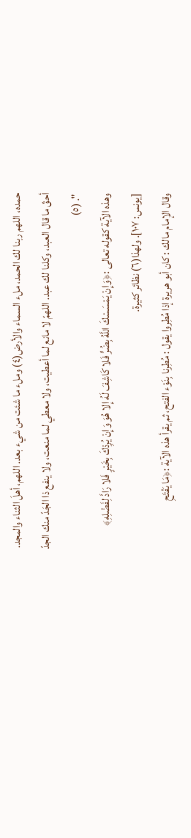حمده، اللهم ربنا لك الحمد، ملء السماء والأرض(٤) وملء ما شئت من شيء بعد. اللهم، أهلَ الثناء والمجد. أحقّ ما قال العبد، وكلنا لك عبد. اللهمّ لا مانع لما أعطيت، ولا معطي لما منعت، ولا ينفع ذا الجَدّ منك الجدّ ". (٥)
وهذه الآية كقوله تعالى :﴿وَإِنْ يَمْسَسْكَ اللَّهُ بِضُرٍّ فَلا كَاشِفَ لَهُ إِلا هُوَ وَإِنْ يُرِدْكَ بِخَيْرٍ فَلا رَادَّ لِفَضْلِهِ﴾ [يونس: ١٠٧]. ولهذا(٦) نظائر كثيرة.
وقال الإمام مالك : كان أبو هريرة إذا مُطِروا يقول : مُطِرنا بِنَوْء الفتح، ثم يقرأ هذه الآية :﴿مَا يَفْتَحِ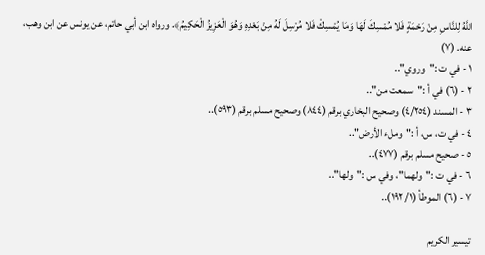اللَّهُ لِلنَّاسِ مِنْ رَحْمَةٍ فَلا مُمْسِكَ لَهَا وَمَا يُمْسِكْ فَلا مُرْسِلَ لَهُ مِنْ بَعْدِهِ وَهُوَ الْعَزِيزُ الْحَكِيمُ﴾. ورواه ابن أبي حاتم، عن يونس عن ابن وهب، عنه. (٧)
١ - في ت :"وروي"..
٢ - (٦) في أ :"سمعت من"..
٣ - المسند (٤/٢٥٤) وصحيح البخاري برقم (٨٤٤) وصحيح مسلم برقم (٥٩٣)..
٤ - في ت، س، أ :"وملء الأرض"..
٥ - صحيح مسلم برقم (٤٧٧)..
٦ - في ت :"ولهما"، وفي س :"ولها"..
٧ - (٦) الموطأ (١/ ١٩٢)..

تيسير الكريم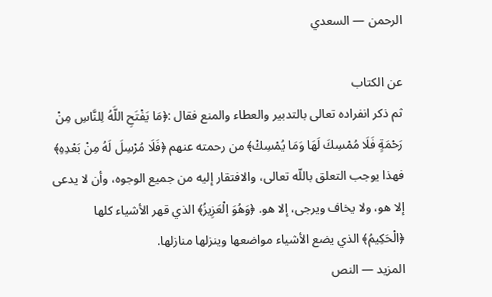الرحمن — السعدي

عن الكتاب
ثم ذكر انفراده تعالى بالتدبير والعطاء والمنع فقال :﴿مَا يَفْتَحِ اللَّهُ لِلنَّاسِ مِنْ رَحْمَةٍ فَلَا مُمْسِكَ لَهَا وَمَا يُمْسِكْ﴾ من رحمته عنهم ﴿فَلَا مُرْسِلَ لَهُ مِنْ بَعْدِهِ﴾ فهذا يوجب التعلق باللّه تعالى، والافتقار إليه من جميع الوجوه، وأن لا يدعى إلا هو، ولا يخاف ويرجى، إلا هو. ﴿وَهُوَ الْعَزِيزُ﴾ الذي قهر الأشياء كلها ﴿الْحَكِيمُ﴾ الذي يضع الأشياء مواضعها وينزلها منازلها.
المزيد — النص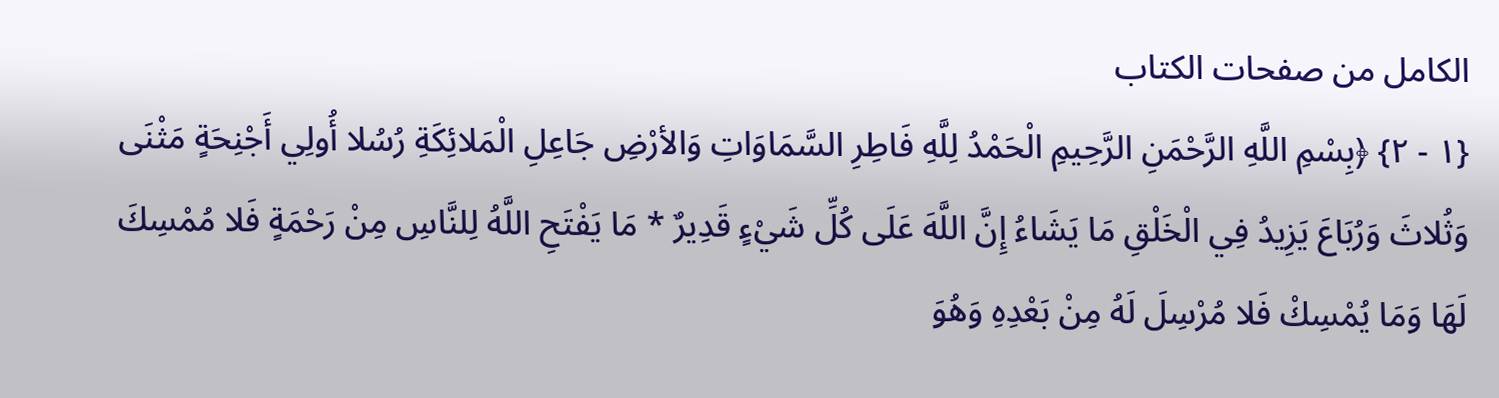الكامل من صفحات الكتاب
{١ - ٢} ﴿بِسْمِ اللَّهِ الرَّحْمَنِ الرَّحِيمِ الْحَمْدُ لِلَّهِ فَاطِرِ السَّمَاوَاتِ وَالأرْضِ جَاعِلِ الْمَلائِكَةِ رُسُلا أُولِي أَجْنِحَةٍ مَثْنَى وَثُلاثَ وَرُبَاعَ يَزِيدُ فِي الْخَلْقِ مَا يَشَاءُ إِنَّ اللَّهَ عَلَى كُلِّ شَيْءٍ قَدِيرٌ * مَا يَفْتَحِ اللَّهُ لِلنَّاسِ مِنْ رَحْمَةٍ فَلا مُمْسِكَ لَهَا وَمَا يُمْسِكْ فَلا مُرْسِلَ لَهُ مِنْ بَعْدِهِ وَهُوَ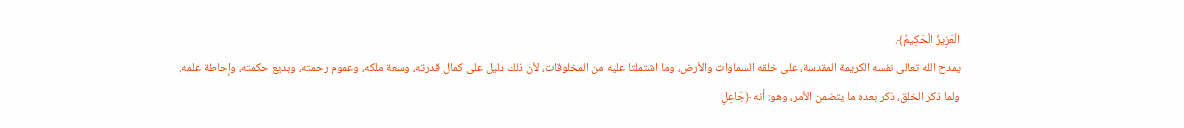الْعَزِيزُ الْحَكِيمُ﴾.
يمدح الله تعالى نفسه الكريمة المقدسة، على خلقه السماوات والأرض، وما اشتملتا عليه من المخلوقات، لأن ذلك دليل على كمال قدرته، وسعة ملكه، وعموم رحمته، وبديع حكمته، وإحاطة علمه.
ولما ذكر الخلق، ذكر بعده ما يتضمن الأمر، وهو: أنه ﴿جَاعِلِ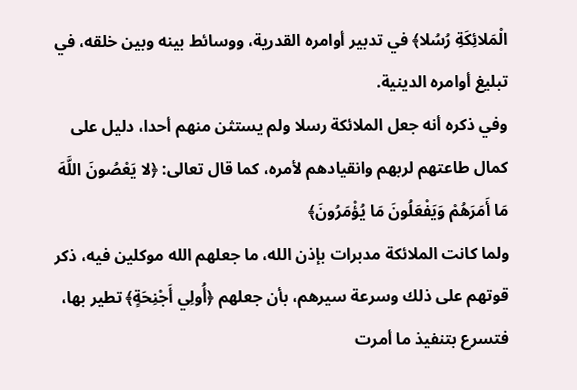الْمَلائِكَةِ رُسُلا﴾ في تدبير أوامره القدرية، ووسائط بينه وبين خلقه، في تبليغ أوامره الدينية.
وفي ذكره أنه جعل الملائكة رسلا ولم يستثن منهم أحدا، دليل على كمال طاعتهم لربهم وانقيادهم لأمره، كما قال تعالى: ﴿لا يَعْصُونَ اللَّهَ مَا أَمَرَهُمْ وَيَفْعَلُونَ مَا يُؤْمَرُونَ﴾
ولما كانت الملائكة مدبرات بإذن الله، ما جعلهم الله موكلين فيه، ذكر قوتهم على ذلك وسرعة سيرهم، بأن جعلهم ﴿أُولِي أَجْنِحَةٍ﴾ تطير بها، فتسرع بتنفيذ ما أمرت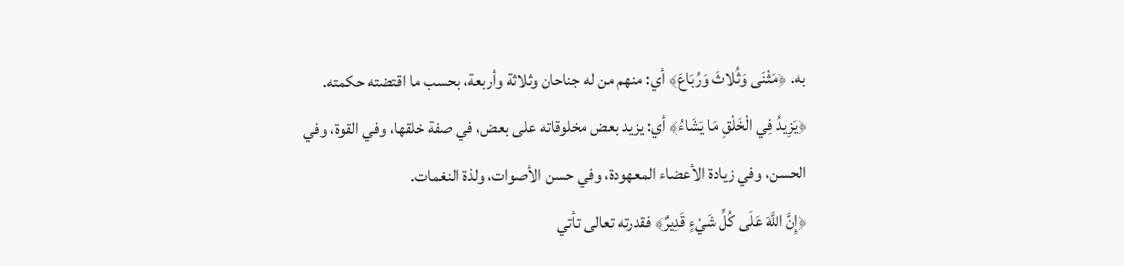به. ﴿مَثْنَى وَثُلاثَ وَرُبَاعَ﴾ أي: منهم من له جناحان وثلاثة وأربعة، بحسب ما اقتضته حكمته.
﴿يَزِيدُ فِي الْخَلْقِ مَا يَشَاءُ﴾ أي: يزيد بعض مخلوقاته على بعض، في صفة خلقها، وفي القوة، وفي الحسن، وفي زيادة الأعضاء المعهودة، وفي حسن الأصوات، ولذة النغمات.
﴿إِنَّ اللَّهَ عَلَى كُلِّ شَيْءٍ قَدِيرٌ﴾ فقدرته تعالى تأتي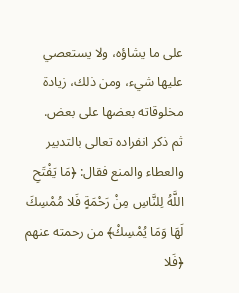على ما يشاؤه، ولا يستعصي عليها شيء، ومن ذلك، زيادة مخلوقاته بعضها على بعض.
ثم ذكر انفراده تعالى بالتدبير والعطاء والمنع فقال: ﴿مَا يَفْتَحِ اللَّهُ لِلنَّاسِ مِنْ رَحْمَةٍ فَلا مُمْسِكَ لَهَا وَمَا يُمْسِكْ﴾ من رحمته عنهم ﴿فَلا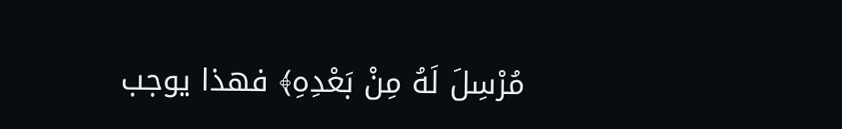مُرْسِلَ لَهُ مِنْ بَعْدِهِ﴾ فهذا يوجب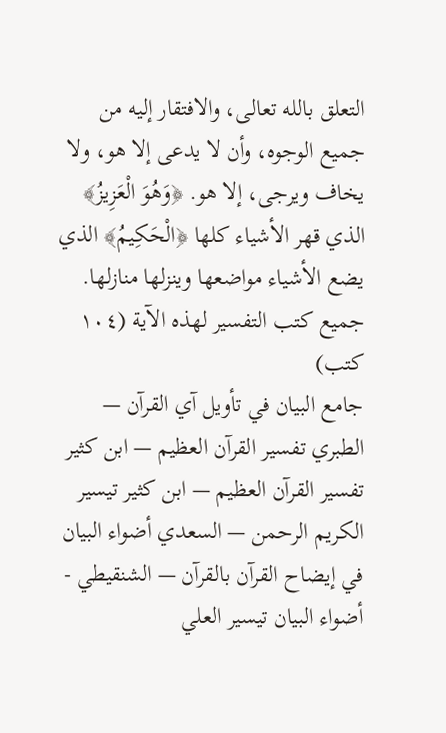التعلق بالله تعالى، والافتقار إليه من جميع الوجوه، وأن لا يدعى إلا هو، ولا يخاف ويرجى، إلا هو. ﴿وَهُوَ الْعَزِيزُ﴾ الذي قهر الأشياء كلها ﴿الْحَكِيمُ﴾ الذي يضع الأشياء مواضعها وينزلها منازلها.
جميع كتب التفسير لهذه الآية (١٠٤ كتب)
جامع البيان في تأويل آي القرآن — الطبري تفسير القرآن العظيم — ابن كثير تفسير القرآن العظيم — ابن كثير تيسير الكريم الرحمن — السعدي أضواء البيان في إيضاح القرآن بالقرآن — الشنقيطي - أضواء البيان تيسير العلي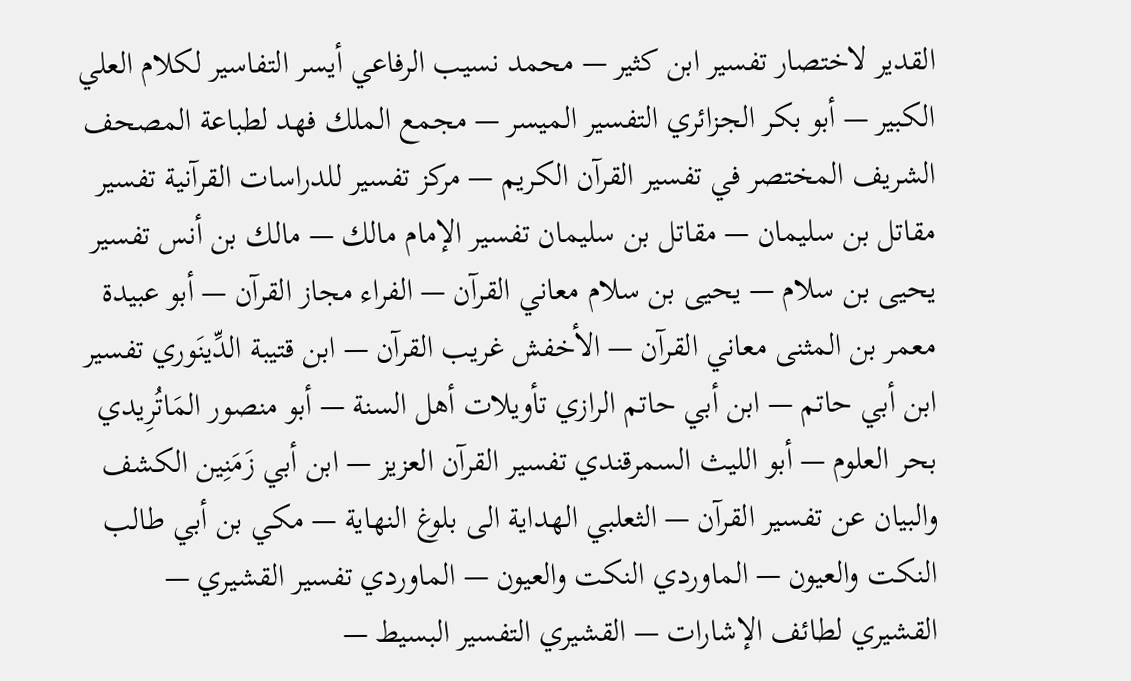القدير لاختصار تفسير ابن كثير — محمد نسيب الرفاعي أيسر التفاسير لكلام العلي الكبير — أبو بكر الجزائري التفسير الميسر — مجمع الملك فهد لطباعة المصحف الشريف المختصر في تفسير القرآن الكريم — مركز تفسير للدراسات القرآنية تفسير مقاتل بن سليمان — مقاتل بن سليمان تفسير الإمام مالك — مالك بن أنس تفسير يحيى بن سلام — يحيى بن سلام معاني القرآن — الفراء مجاز القرآن — أبو عبيدة معمر بن المثنى معاني القرآن — الأخفش غريب القرآن — ابن قتيبة الدِّينَوري تفسير ابن أبي حاتم — ابن أبي حاتم الرازي تأويلات أهل السنة — أبو منصور المَاتُرِيدي بحر العلوم — أبو الليث السمرقندي تفسير القرآن العزيز — ابن أبي زَمَنِين الكشف والبيان عن تفسير القرآن — الثعلبي الهداية الى بلوغ النهاية — مكي بن أبي طالب النكت والعيون — الماوردي النكت والعيون — الماوردي تفسير القشيري — القشيري لطائف الإشارات — القشيري التفسير البسيط —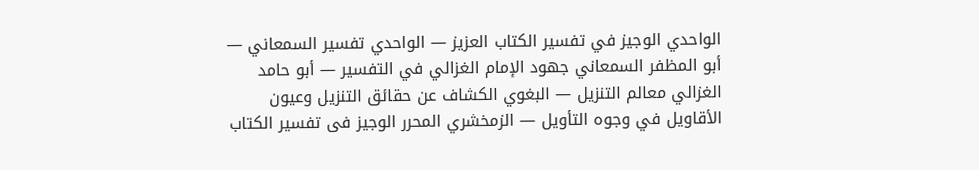الواحدي الوجيز في تفسير الكتاب العزيز — الواحدي تفسير السمعاني — أبو المظفر السمعاني جهود الإمام الغزالي في التفسير — أبو حامد الغزالي معالم التنزيل — البغوي الكشاف عن حقائق التنزيل وعيون الأقاويل في وجوه التأويل — الزمخشري المحرر الوجيز فى تفسير الكتاب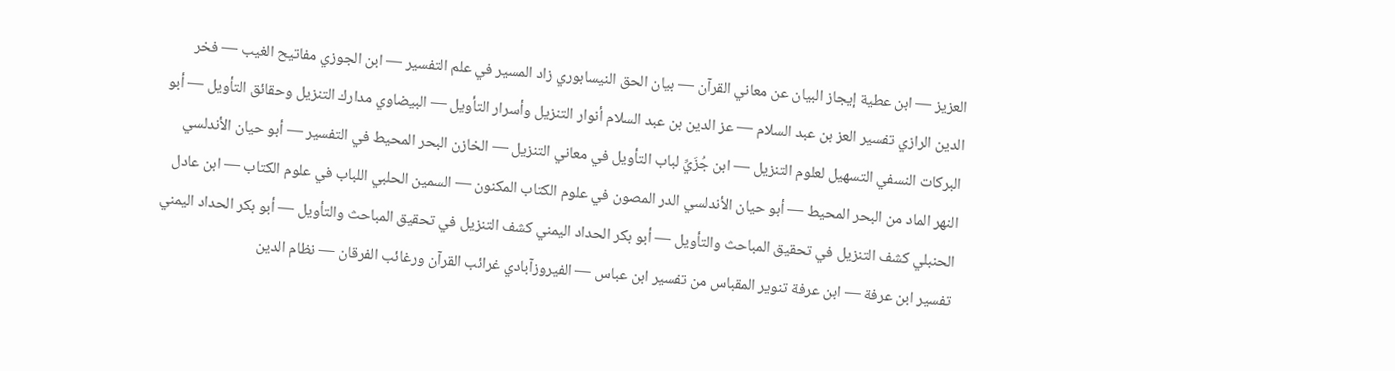العزيز — ابن عطية إيجاز البيان عن معاني القرآن — بيان الحق النيسابوري زاد المسير في علم التفسير — ابن الجوزي مفاتيح الغيب — فخر الدين الرازي تفسير العز بن عبد السلام — عز الدين بن عبد السلام أنوار التنزيل وأسرار التأويل — البيضاوي مدارك التنزيل وحقائق التأويل — أبو البركات النسفي التسهيل لعلوم التنزيل — ابن جُزَيِّ لباب التأويل في معاني التنزيل — الخازن البحر المحيط في التفسير — أبو حيان الأندلسي النهر الماد من البحر المحيط — أبو حيان الأندلسي الدر المصون في علوم الكتاب المكنون — السمين الحلبي اللباب في علوم الكتاب — ابن عادل الحنبلي كشف التنزيل في تحقيق المباحث والتأويل — أبو بكر الحداد اليمني كشف التنزيل في تحقيق المباحث والتأويل — أبو بكر الحداد اليمني تفسير ابن عرفة — ابن عرفة تنوير المقباس من تفسير ابن عباس — الفيروزآبادي غرائب القرآن ورغائب الفرقان — نظام الدين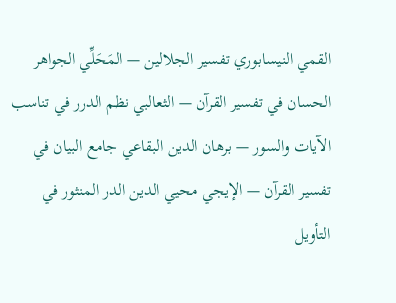القمي النيسابوري تفسير الجلالين — المَحَلِّي الجواهر الحسان في تفسير القرآن — الثعالبي نظم الدرر في تناسب الآيات والسور — برهان الدين البقاعي جامع البيان في تفسير القرآن — الإيجي محيي الدين الدر المنثور في التأويل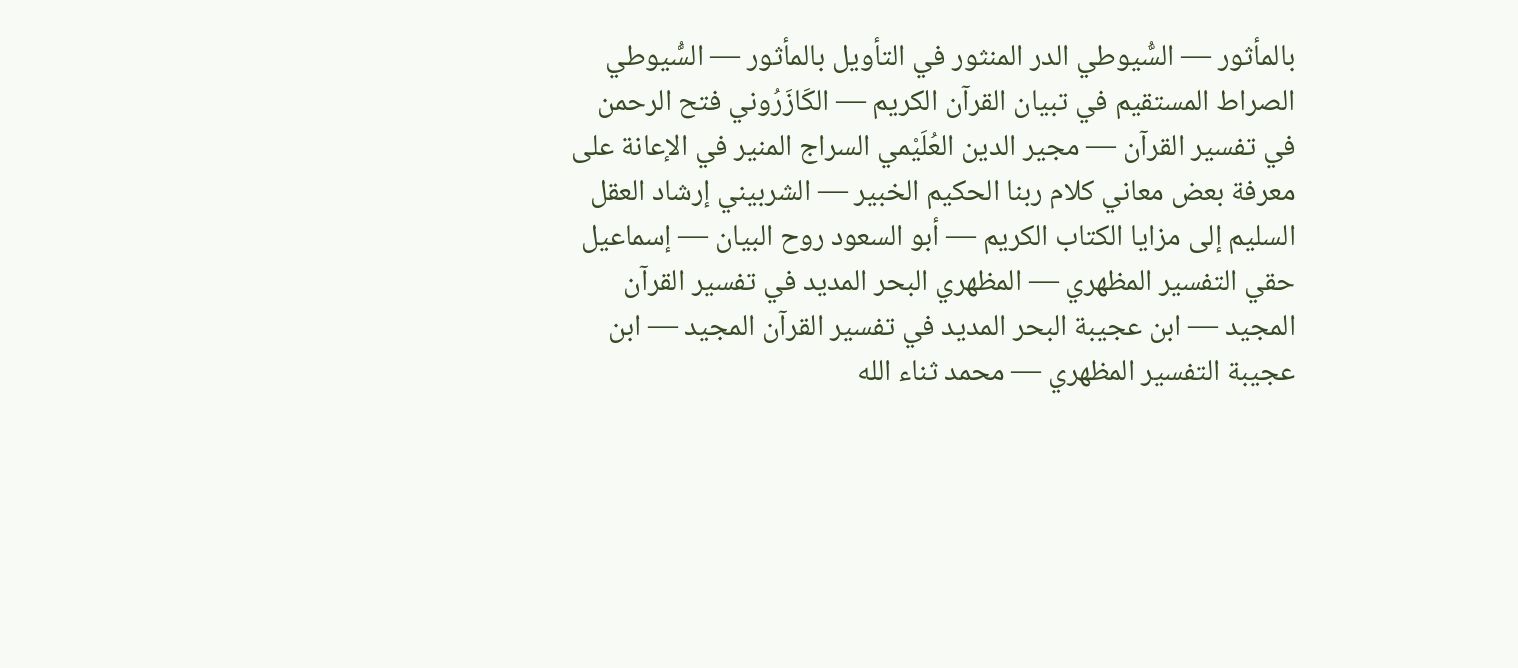بالمأثور — السُّيوطي الدر المنثور في التأويل بالمأثور — السُّيوطي الصراط المستقيم في تبيان القرآن الكريم — الكَازَرُوني فتح الرحمن في تفسير القرآن — مجير الدين العُلَيْمي السراج المنير في الإعانة على معرفة بعض معاني كلام ربنا الحكيم الخبير — الشربيني إرشاد العقل السليم إلى مزايا الكتاب الكريم — أبو السعود روح البيان — إسماعيل حقي التفسير المظهري — المظهري البحر المديد في تفسير القرآن المجيد — ابن عجيبة البحر المديد في تفسير القرآن المجيد — ابن عجيبة التفسير المظهري — محمد ثناء الله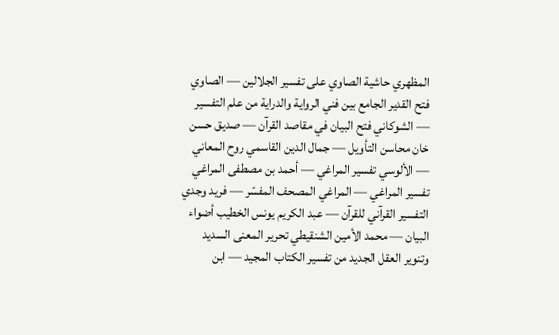المظهري حاشية الصاوي على تفسير الجلالين — الصاوي فتح القدير الجامع بين فني الرواية والدراية من علم التفسير — الشوكاني فتح البيان في مقاصد القرآن — صديق حسن خان محاسن التأويل — جمال الدين القاسمي روح المعاني — الألوسي تفسير المراغي — أحمد بن مصطفى المراغي تفسير المراغي — المراغي المصحف المفسّر — فريد وجدي التفسير القرآني للقرآن — عبد الكريم يونس الخطيب أضواء البيان — محمد الأمين الشنقيطي تحرير المعنى السديد وتنوير العقل الجديد من تفسير الكتاب المجيد — ابن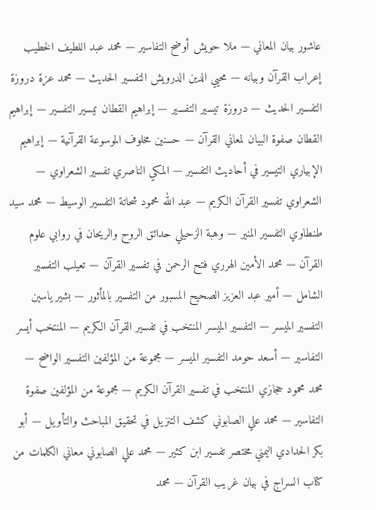عاشور بيان المعاني — ملا حويش أوضح التفاسير — محمد عبد اللطيف الخطيب إعراب القرآن وبيانه — محيي الدين الدرويش التفسير الحديث — محمد عزة دروزة التفسير الحديث — دروزة تيسير التفسير — إبراهيم القطان تيسير التفسير — إبراهيم القطان صفوة البيان لمعاني القرآن — حسنين مخلوف الموسوعة القرآنية — إبراهيم الإبياري التيسير في أحاديث التفسير — المكي الناصري تفسير الشعراوي — الشعراوي تفسير القرآن الكريم — عبد الله محمود شحاتة التفسير الوسيط — محمد سيد طنطاوي التفسير المنير — وهبة الزحيلي حدائق الروح والريحان في روابي علوم القرآن — محمد الأمين الهرري فتح الرحمن في تفسير القرآن — تعيلب التفسير الشامل — أمير عبد العزيز الصحيح المسبور من التفسير بالمأثور — بشير ياسين التفسير الميسر — التفسير الميسر المنتخب في تفسير القرآن الكريم — المنتخب أيسر التفاسير — أسعد حومد التفسير الميسر — مجموعة من المؤلفين التفسير الواضح — محمد محمود حجازي المنتخب في تفسير القرآن الكريم — مجموعة من المؤلفين صفوة التفاسير — محمد علي الصابوني كشف التنزيل في تحقيق المباحث والتأويل — أبو بكر الحدادي اليمني مختصر تفسير ابن كثير — محمد علي الصابوني معاني الكلمات من كتاب السراج في بيان غريب القرآن — محمد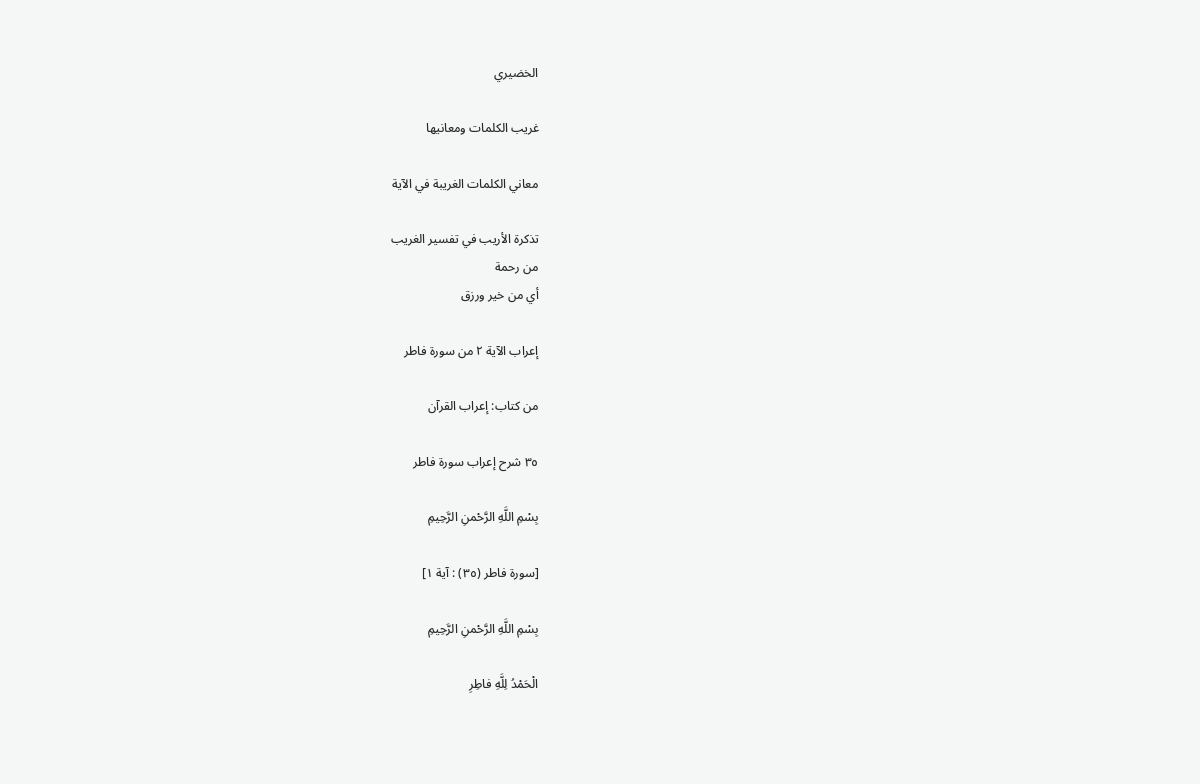الخضيري

غريب الكلمات ومعانيها

معاني الكلمات الغريبة في الآية

تذكرة الأريب في تفسير الغريب
من رحمة
أي من خير ورزق

إعراب الآية ٢ من سورة فاطر

من كتاب: إعراب القرآن

٣٥ شرح إعراب سورة فاطر

بِسْمِ اللَّهِ الرَّحْمنِ الرَّحِيمِ

[سورة فاطر (٣٥) : آية ١]

بِسْمِ اللَّهِ الرَّحْمنِ الرَّحِيمِ

الْحَمْدُ لِلَّهِ فاطِرِ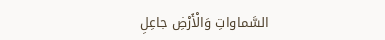السَّماواتِ وَالْأَرْضِ جاعِلِ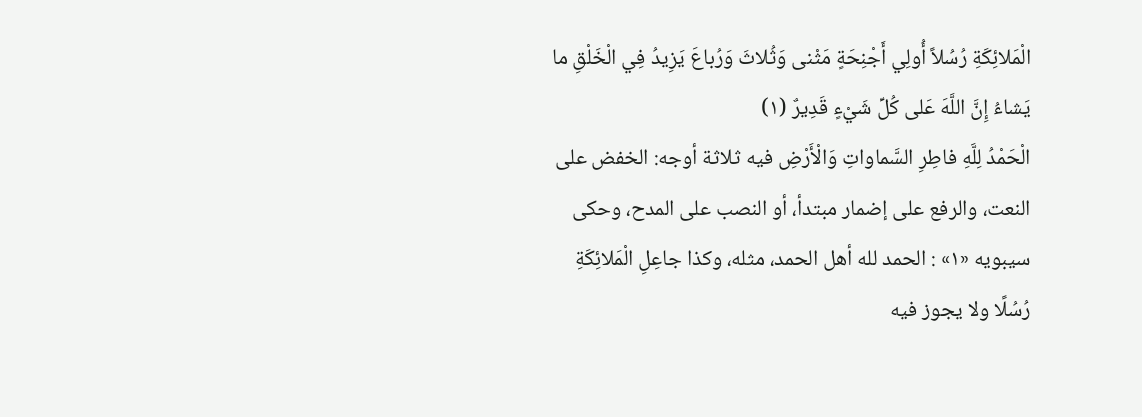الْمَلائِكَةِ رُسُلاً أُولِي أَجْنِحَةٍ مَثْنى وَثُلاثَ وَرُباعَ يَزِيدُ فِي الْخَلْقِ ما يَشاءُ إِنَّ اللَّهَ عَلى كُلِّ شَيْءٍ قَدِيرٌ (١)
الْحَمْدُ لِلَّهِ فاطِرِ السَّماواتِ وَالْأَرْضِ فيه ثلاثة أوجه: الخفض على النعت، والرفع على إضمار مبتدأ، أو النصب على المدح، وحكى سيبويه «١» : الحمد لله أهل الحمد، مثله، وكذا جاعِلِ الْمَلائِكَةِ رُسُلًا ولا يجوز فيه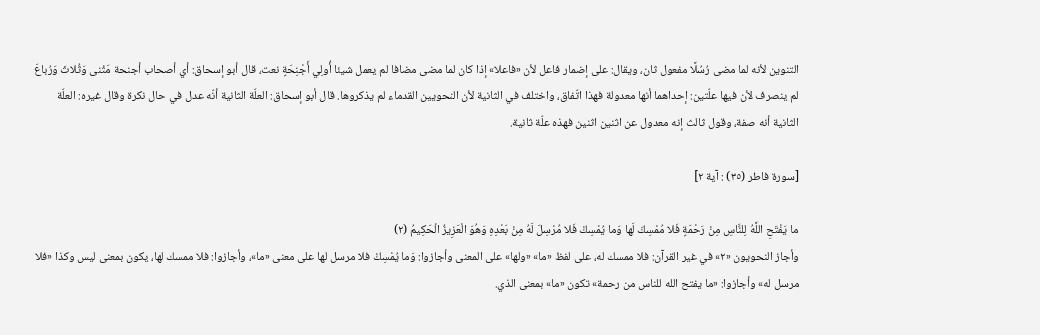التنوين لأنه لما مضى رُسُلًا مفعول ثان، ويقال: على إضمار فاعل لأن «فاعلا» إذا كان لما مضى مضافا لم يعمل شيئا أُولِي أَجْنِحَةٍ نعت، قال أبو إسحاق: أي أصحاب أجنحة مَثْنى وَثُلاثَ وَرُباعَ لم ينصرف لأن فيها علّتين: إحداهما أنها معدولة فهذا اتّفاق، واختلف في الثانية لأن النحويين القدماء لم يذكروها. قال أبو إسحاق: العلّة الثانية أنّه عدل في حال نكرة وقال غيره: العلّة الثانية أنه صفة، وقول ثالث إنه معدول عن اثنين اثنين فهذه علّة ثانية.

[سورة فاطر (٣٥) : آية ٢]

ما يَفْتَحِ اللَّهُ لِلنَّاسِ مِنْ رَحْمَةٍ فَلا مُمْسِكَ لَها وَما يُمْسِكْ فَلا مُرْسِلَ لَهُ مِنْ بَعْدِهِ وَهُوَ الْعَزِيزُ الْحَكِيمُ (٢)
وأجاز النحويون «٢» في غير القرآن: فلا ممسك له، على لفظ «ما» «ولها» على المعنى وأجازوا: وَما يُمْسِكْ فلا مرسل لها على معنى «ما»، وأجازوا: فلا ممسك لها، يكون بمعنى ليس وكذا «فلا مرسل له» وأجازوا: «ما يفتح الله للناس من رحمة» تكون «ما» بمعنى الذي.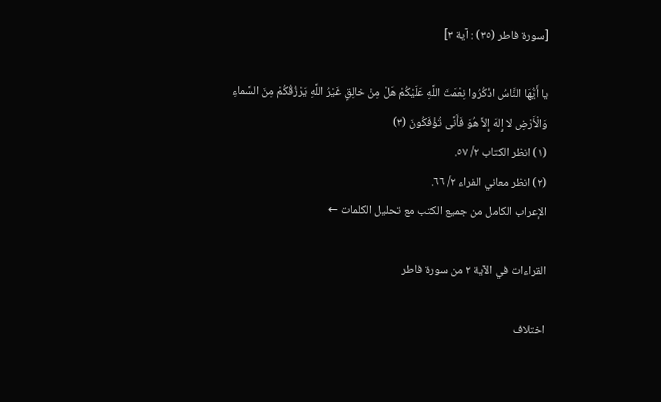[سورة فاطر (٣٥) : آية ٣]

يا أَيُّهَا النَّاسُ اذْكُرُوا نِعْمَتَ اللَّهِ عَلَيْكُمْ هَلْ مِنْ خالِقٍ غَيْرُ اللَّهِ يَرْزُقُكُمْ مِنَ السَّماءِ وَالْأَرْضِ لا إِلهَ إِلاَّ هُوَ فَأَنَّى تُؤْفَكُونَ (٣)
(١) انظر الكتاب ٢/ ٥٧.
(٢) انظر معاني الفراء ٢/ ٦٦.
الإعراب الكامل من جميع الكتب مع تحليل الكلمات ←

القراءات في الآية ٢ من سورة فاطر

اختلاف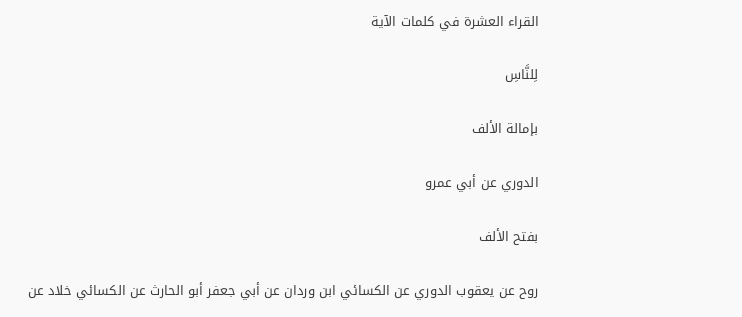القراء العشرة في كلمات الآية

لِلنَّاسِ

بإمالة الألف

الدوري عن أبي عمرو

بفتح الألف

روح عن يعقوب الدوري عن الكسائي ابن وردان عن أبي جعفر أبو الحارث عن الكسائي خلاد عن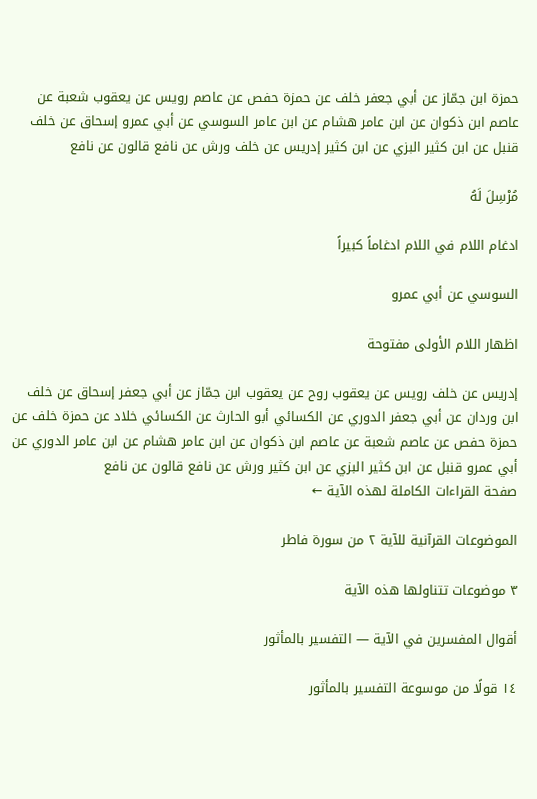حمزة ابن جمّاز عن أبي جعفر خلف عن حمزة حفص عن عاصم رويس عن يعقوب شعبة عن عاصم ابن ذكوان عن ابن عامر هشام عن ابن عامر السوسي عن أبي عمرو إسحاق عن خلف قنبل عن ابن كثير البزي عن ابن كثير إدريس عن خلف ورش عن نافع قالون عن نافع

مُرْسِلَ لَهُ

ادغام اللام في اللام ادغاماً كبيراً

السوسي عن أبي عمرو

اظهار اللام الأولى مفتوحة

إدريس عن خلف رويس عن يعقوب روح عن يعقوب ابن جمّاز عن أبي جعفر إسحاق عن خلف ابن وردان عن أبي جعفر الدوري عن الكسائي أبو الحارث عن الكسائي خلاد عن حمزة خلف عن حمزة حفص عن عاصم شعبة عن عاصم ابن ذكوان عن ابن عامر هشام عن ابن عامر الدوري عن أبي عمرو قنبل عن ابن كثير البزي عن ابن كثير ورش عن نافع قالون عن نافع
صفحة القراءات الكاملة لهذه الآية ←

الموضوعات القرآنية للآية ٢ من سورة فاطر

٣ موضوعات تتناولها هذه الآية

أقوال المفسرين في الآية — التفسير بالمأثور

١٤ قولًا من موسوعة التفسير بالمأثور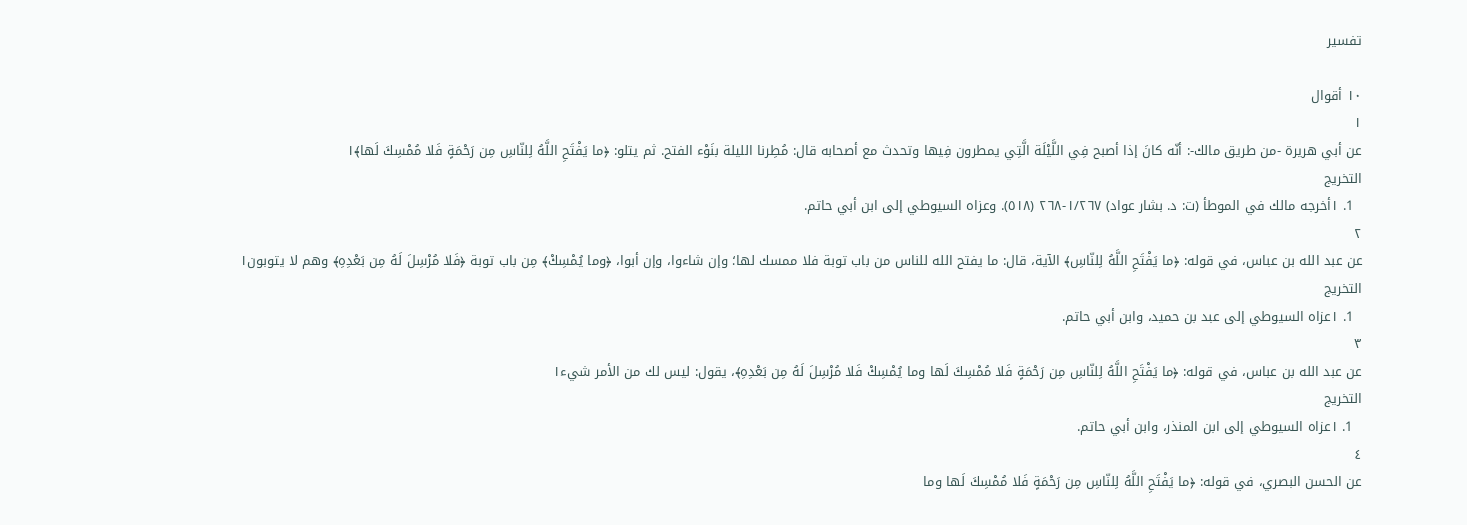تفسير

١٠ أقوال
١
عن أبي هريرة -من طريق مالك-: أنّه كانَ إذا أصبح فِي اللَّيْلَة الَّتِي يمطرون فِيها وتحدث مع أصحابه قال: مُطِرنا الليلة بنَوْء الفتح. ثم يتلو: ﴿ما يَفْتَحِ اللَّهُ لِلنّاسِ مِن رَحْمَةٍ فَلا مُمْسِكَ لَها﴾١
التخريج
  1. ١أخرجه مالك في الموطأ (ت: د. بشار عواد) ١/٢٦٧-٢٦٨ (٥١٨). وعزاه السيوطي إلى ابن أبي حاتم.
٢
عن عبد الله بن عباس، في قوله: ﴿ما يَفْتَحِ اللَّهُ لِلنّاسِ﴾ الآية، قال: ما يفتح الله للناس من باب توبة فلا ممسك لها؛ وإن شاءوا، وإن أبوا، ﴿وما يُمْسِكْ﴾ مِن باب توبة ﴿فَلا مُرْسِلَ لَهُ مِن بَعْدِهِ﴾ وهم لا يتوبون١
التخريج
  1. ١عزاه السيوطي إلى عبد بن حميد، وابن أبي حاتم.
٣
عن عبد الله بن عباس، في قوله: ﴿ما يَفْتَحِ اللَّهُ لِلنّاسِ مِن رَحْمَةٍ فَلا مُمْسِكَ لَها وما يُمْسِكْ فَلا مُرْسِلَ لَهُ مِن بَعْدِهِ﴾، يقول: ليس لك من الأمر شيء١
التخريج
  1. ١عزاه السيوطي إلى ابن المنذر، وابن أبي حاتم.
٤
عن الحسن البصري، في قوله: ﴿ما يَفْتَحِ اللَّهُ لِلنّاسِ مِن رَحْمَةٍ فَلا مُمْسِكَ لَها وما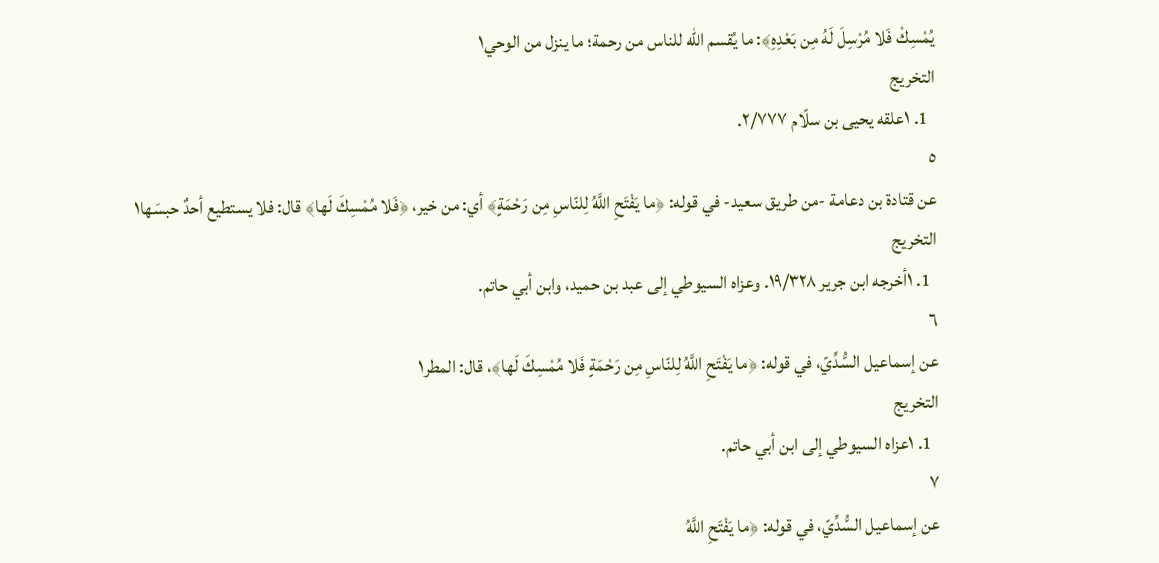يُمْسِكْ فَلا مُرْسِلَ لَهُ مِن بَعْدِهِ﴾: ما يُقسم الله للناس من رحمة؛ ما ينزل من الوحي١
التخريج
  1. ١علقه يحيى بن سلّام ٢/٧٧٧.
٥
عن قتادة بن دعامة -من طريق سعيد- في قوله: ﴿ما يَفْتَحِ اللَّهُ لِلنّاسِ مِن رَحْمَةٍ﴾ أي: من خير، ﴿فَلا مُمْسِكَ لَها﴾ قال: فلا يستطيع أحدٌ حبسَها١
التخريج
  1. ١أخرجه ابن جرير ١٩/٣٢٨. وعزاه السيوطي إلى عبد بن حميد، وابن أبي حاتم.
٦
عن إسماعيل السُّدِّيّ، في قوله: ﴿ما يَفْتَحِ اللَّهُ لِلنّاسِ مِن رَحْمَةٍ فَلا مُمْسِكَ لَها﴾، قال: المطر١
التخريج
  1. ١عزاه السيوطي إلى ابن أبي حاتم.
٧
عن إسماعيل السُّدِّيّ، في قوله: ﴿ما يَفْتَحِ اللَّهُ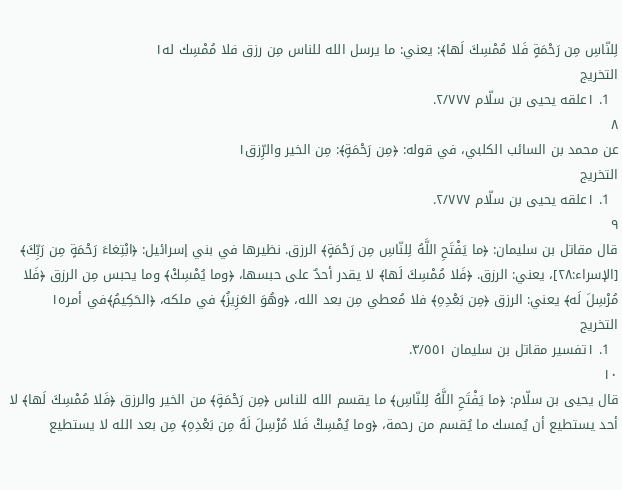لِلنّاسِ مِن رَحْمَةٍ فَلا مُمْسِكَ لَها﴾: يعني: ما يرسل الله للناس مِن رزق فلا مُمْسِك له١
التخريج
  1. ١علقه يحيى بن سلّام ٢/٧٧٧.
٨
عن محمد بن السائب الكلبي، في قوله: ﴿مِن رَحْمَةٍ﴾: مِن الخير والرِّزق١
التخريج
  1. ١علقه يحيى بن سلّام ٢/٧٧٧.
٩
قال مقاتل بن سليمان: ﴿ما يَفْتَحِ اللَّهُ لِلنّاسِ مِن رَحْمَةٍ﴾ الرزق. نظيرها في بني إسرائيل: ﴿ابْتِغاءَ رَحْمَةٍ مِن رَبِّكَ﴾ [الإسراء:٢٨]، يعني: الرزق. ﴿فَلا مُمْسِكَ لَها﴾ لا يقدر أحدٌ على حبسها، ﴿وما يُمْسِكْ﴾ وما يحبس مِن الرزق ﴿فَلا مُرْسِلَ لَه﴾ يعني: الرزق ﴿مِن بَعْدِهِ﴾ فلا مُعطي مِن بعد الله، ﴿وهُوَ العَزِيزُ﴾ في ملكه، ﴿الحَكِيمُ﴾في أمره١
التخريج
  1. ١تفسير مقاتل بن سليمان ٣/٥٥١.
١٠
قال يحيى بن سلّام: ﴿ما يَفْتَحِ اللَّهُ لِلنّاسِ﴾ ما يقسم الله للناس ﴿مِن رَحْمَةٍ﴾ من الخير والرزق ﴿فَلا مُمْسِكَ لَها﴾ لا أحد يستطيع أن يُمسك ما يُقسم من رحمة، ﴿وما يُمْسِكْ فَلا مُرْسِلَ لَهُ مِن بَعْدِهِ﴾ مِن بعد الله لا يستطيع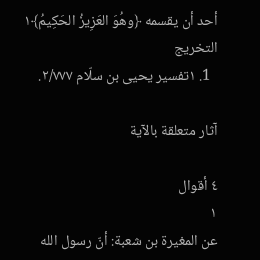أحد أن يقسمه ﴿وهُوَ العَزِيزُ الحَكِيمُ﴾١
التخريج
  1. ١تفسير يحيى بن سلّام ٢/٧٧٧.

آثار متعلقة بالآية

٤ أقوال
١
عن المغيرة بن شعبة: أنّ رسول الله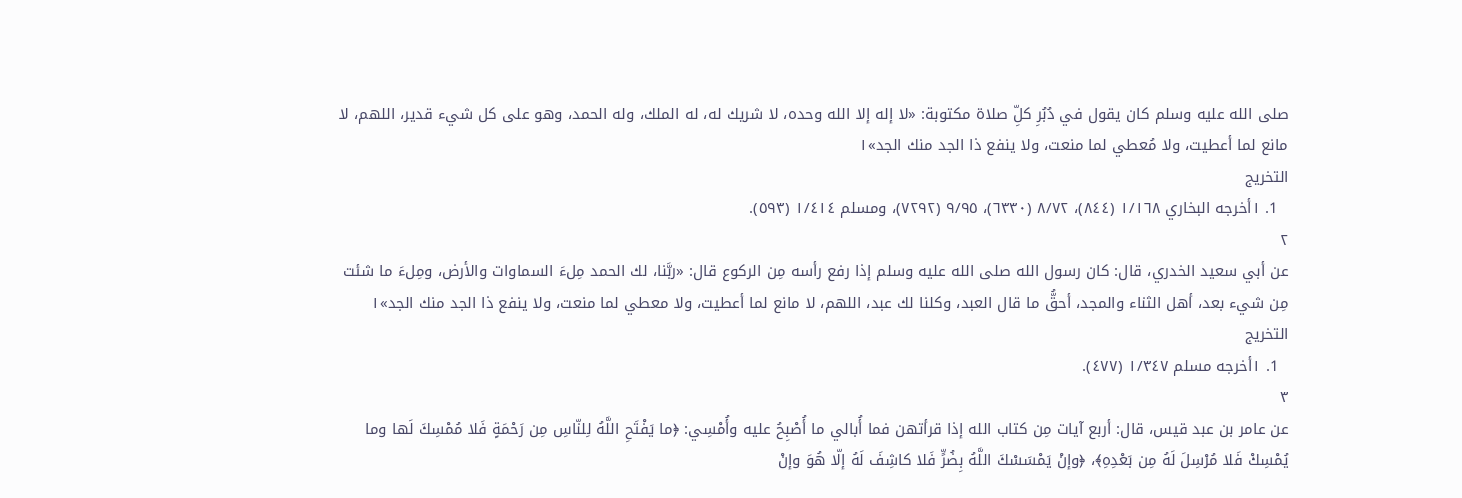صلى الله عليه وسلم كان يقول في دُبُرِ كلِّ صلاة مكتوبة: «لا إله إلا الله وحده، لا شريك له، له الملك، وله الحمد، وهو على كل شيء قدير، اللهم، لا مانع لما أعطيت، ولا مُعطي لما منعت، ولا ينفع ذا الجد منك الجد»١
التخريج
  1. ١أخرجه البخاري ١/١٦٨ (٨٤٤)، ٨/٧٢ (٦٣٣٠)، ٩/٩٥ (٧٢٩٢)، ومسلم ١/٤١٤ (٥٩٣).
٢
عن أبي سعيد الخدري، قال: كان رسول الله صلى الله عليه وسلم إذا رفع رأسه مِن الركوع قال: «ربَّنا، لك الحمد مِلءَ السماوات والأرض، ومِلءَ ما شئت مِن شيء بعد، أهل الثناء والمجد، أحقُّ ما قال العبد، وكلنا لك عبد، اللهم، لا مانع لما أعطيت، ولا معطي لما منعت، ولا ينفع ذا الجد منك الجد»١
التخريج
  1. ١أخرجه مسلم ١/٣٤٧ (٤٧٧).
٣
عن عامر بن عبد قيس، قال: أربع آيات مِن كتاب الله إذا قرأتهن فما أُبالي ما أُصْبِحُ عليه وأُمْسِي: ﴿ما يَفْتَحِ اللَّهُ لِلنّاسِ مِن رَحْمَةٍ فَلا مُمْسِكَ لَها وما يُمْسِكْ فَلا مُرْسِلَ لَهُ مِن بَعْدِهِ﴾، ﴿وإنْ يَمْسَسْكَ اللَّهُ بِضُرٍّ فَلا كاشِفَ لَهُ إلّا هُوَ وإنْ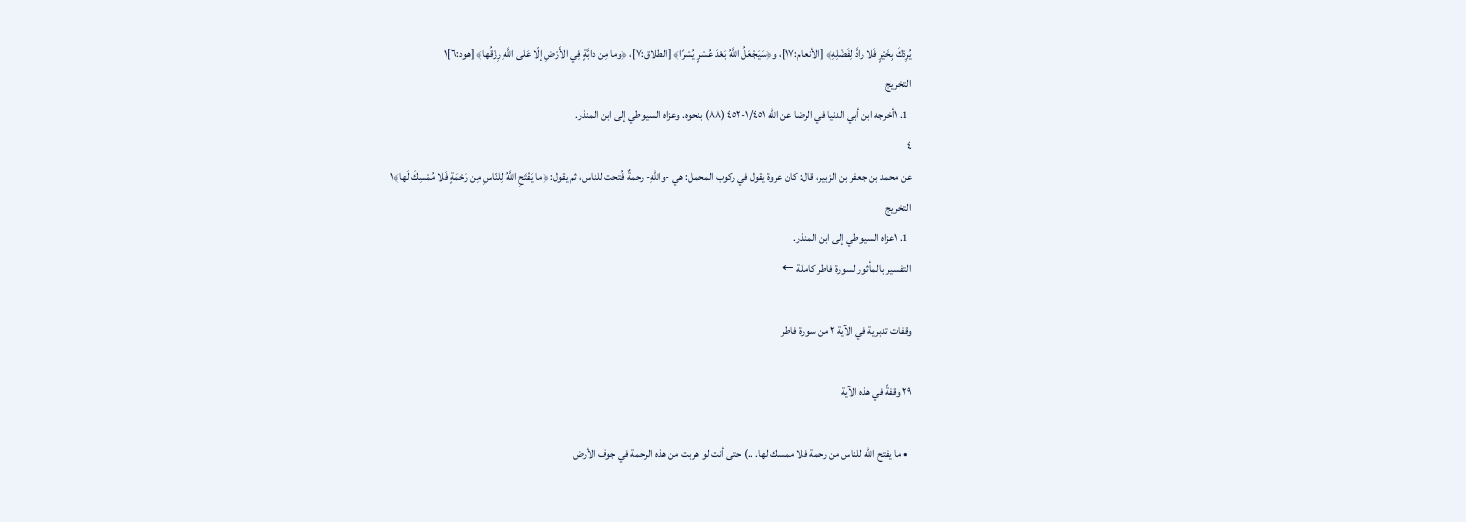يُرِدْكَ بِخَيْرٍ فَلا رادَّ لِفَضْلِهِ﴾ [الأنعام:١٧]، و﴿سَيَجْعَلُ اللَّهُ بَعْدَ عُسْرٍ يُسْرًا﴾ [الطلاق:٧]، ﴿وما مِن دابَّةٍ فِي الأَرْضِ إلّا عَلى اللَّهِ رِزْقُها﴾ [هود:٦]١
التخريج
  1. ١أخرجه ابن أبي الدنيا في الرضا عن الله ١/٤٥١-٤٥٢ (٨٨) بنحوه. وعزاه السيوطي إلى ابن المنذر.
٤
عن محمد بن جعفر بن الزبير، قال: كان عروة يقول في ركوب المحمل: هي -واللهِ- رحمةٌ فُتحت للناس، ثم يقول: ﴿ما يَفْتَحِ اللَّهُ لِلنّاسِ مِن رَحْمَةٍ فَلا مُمْسِكَ لَها﴾١
التخريج
  1. ١عزاه السيوطي إلى ابن المنذر.
التفسير بالمأثور لسورة فاطر كاملة ←

وقفات تدبرية في الآية ٢ من سورة فاطر

٢٩ وقفةً في هذه الآية

  • ما يفتح الله للناس من رحمة فلا ممسك لها. ..) حتى أنت لو هربت من هذه الرحمة في جوف الأرض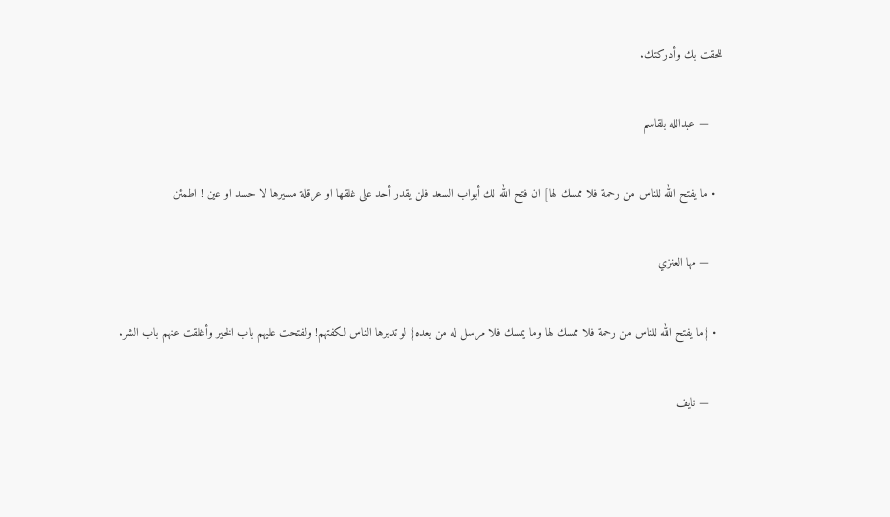للحقت بك وأدركتك.

    — عبدالله بلقاسم

  • ما يفتح الله للناس من رحمة فلا ممسك لها] ان فتح الله لك أبواب السعد فلن يقدر أحد على غلقها او عرقلة مسيرها لا حسد او عين ! اطمئن

    — مها العنزي

  • }ما يفتح الله للناس من رحمة فلا ممسك لها وما يمسك فلا مرسل له من بعده} لو تدبرها الناس لكفتهم! ولفتحت عليهم باب الخير وأغلقت عنهم باب الشر.

    — نايف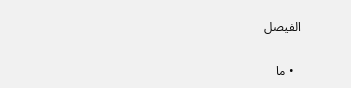الفيصل

  • ما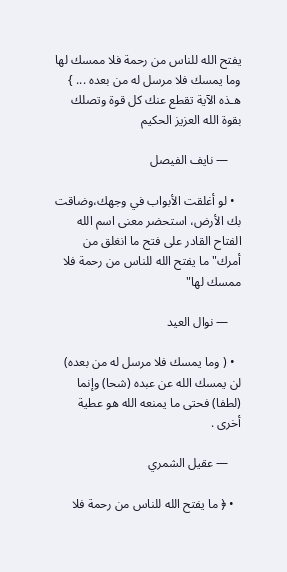يفتح الله للناس من رحمة فلا ممسك لها وما يمسك فلا مرسل له من بعده ... } هـذه الآية تقطع عنك كل قوة وتصلك بقوة الله العزيز الحكيم

    — نايف الفيصل

  • لو أغلقت الأبواب في وجهك،وضاقت بك الأرض، استحضر معنى اسم الله الفتاح القادر على فتح ما انغلق من أمرك"ما يفتح الله للناس من رحمة فلا ممسك لها"

    — نوال العيد

  • ( وما يمسك فلا مرسل له من بعده) لن يمسك الله عن عبده (شحا) وإنما (لطفا) فحتى ما يمنعه الله هو عطية أخرى .

    — عقيل الشمري

  • ﴿ ما يفتح الله للناس من رحمة فلا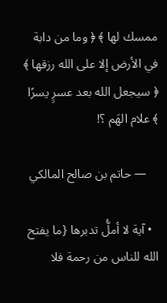ممسك لها ﴾ ﴿ وما من دابة في الأرض إلا على الله رزقها ﴾ ﴿ سيجعل الله بعد عسرٍ يسرًا ﴾ علام الهَم ؟!

    — حاتم بن صالح المالكي

  • آية لا أملُّ تدبرها {ما يفتح الله للناس من رحمة فلا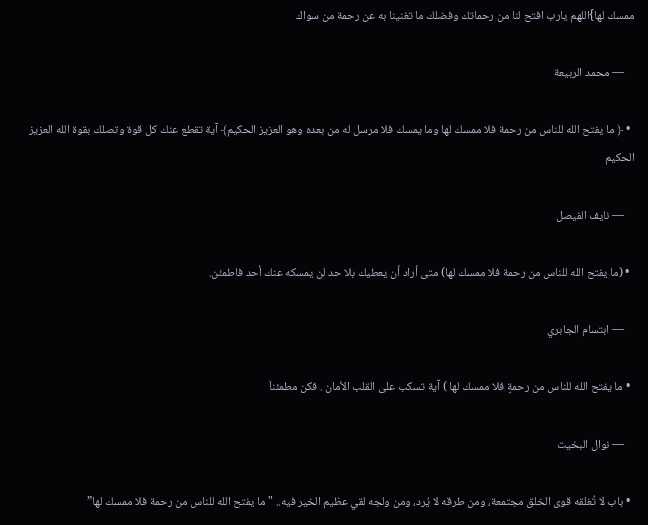ممسك لها}اللهم يارب افتح لنا من رحماتك وفضلك ما تغنينا به عن رحمة من سواك

    — محمد الربيعة

  • ﴿ ما يفتح الله للناس من رحمة فلا ممسك لها وما يمسك فلا مرسل له من بعده وهو العزيز الحكيم﴾ آية تقطع عنك كل قوة وتصلك بقوة الله العزيز الحكيم

    — نايف الفيصل

  • (ما يفتح الله للناس من رحمة فلا ممسك لها) متى أراد أن يعطيك بلا حد لن يمسكه عنك أحد فاطمئن.

    — ابتسام الجابري

  • ما يفتح الله للناس من رحمةٍ فلا ممسك لها ) آية تسكب على القلب الأمان . فكن مطمئناَ

    — نوال البخيت

  • باب لا تُغلقه قوى الخلق مجتمعة، ومن طرقه لا يُرد، ومن ولجه لقي عظيم الخير فيه.. " ما يفتح الله للناس من رحمة فلا ممسك لها”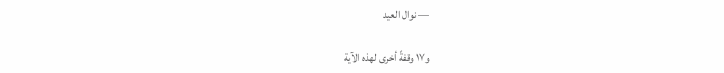— نوال العيد

و١٧ وقفةً أخرى لهذه الآية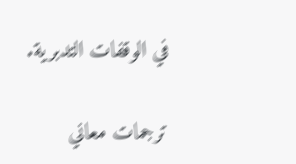في الوقفات التدبرية.

ترجمات معاني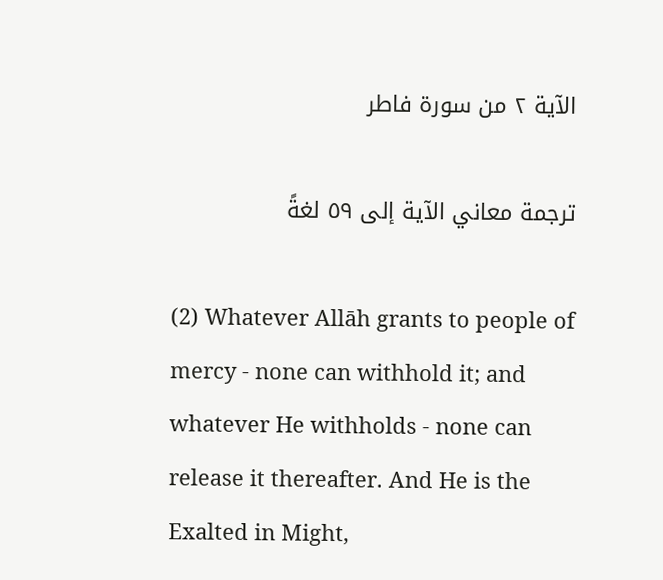الآية ٢ من سورة فاطر

ترجمة معاني الآية إلى ٥٩ لغةً

(2) Whatever Allāh grants to people of mercy - none can withhold it; and whatever He withholds - none can release it thereafter. And He is the Exalted in Might,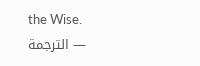the Wise.
— الترجمة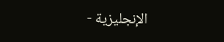الإنجليزية -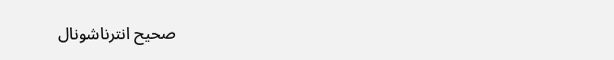صحيح انترناشونال